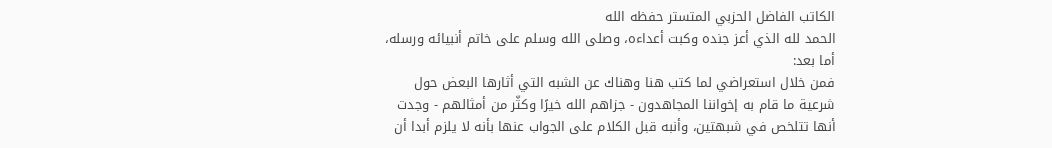الكاتب الفاضل الحزبي المتستر حفظه الله
الحمد لله الذي أعز جنده وكبت أعداءه، وصلى الله وسلم على خاتم أنبيائه ورسله، أما بعد:
فمن خلال استعراضي لما كتب هنا وهناك عن الشبه التي أثارها البعض حول شرعية ما قام به إخواننا المجاهدون - جزاهم الله خيرًا وكثّر من أمثالهم - وجدت أنها تتلخص في شبهتين، وأنبه قبل الكلام على الجواب عنها بأنه لا يلزم أبدا أن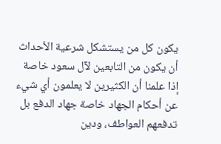يكون كل من يستشكل شرعية الأحداث أن يكون من التابعين لآل سعود خاصة إذا علمنا أن الكثيرين لا يعلمون أي شيء عن أحكام الجهاد خاصة جهاد الدفع بل تدفعهم العواطف، ودين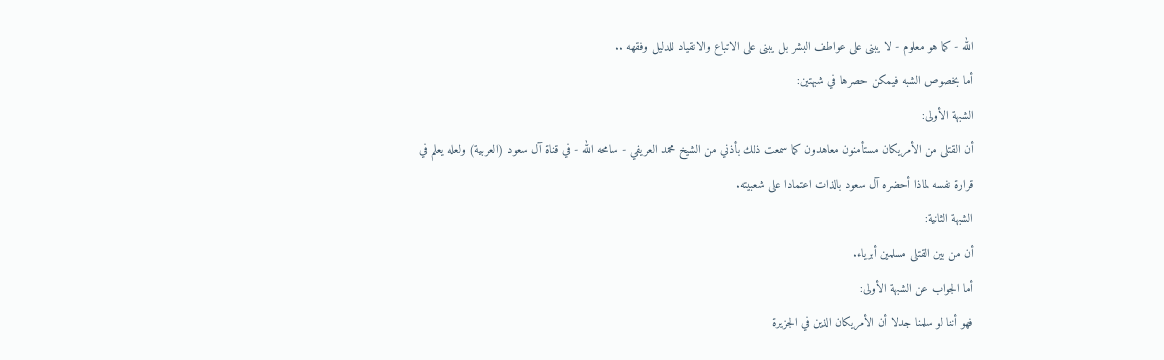الله - كما هو معلوم - لا يبنى على عواطف البشر بل يبنى على الاتباع والانقياد للدليل وفقهه ..
أما بخصوص الشبه فيمكن حصرها في شبهتين:
الشبهة الأولى:
أن القتلى من الأمريكان مستأمنون معاهدون كما سمعت ذلك بأذني من الشيخ محمد العريفي - سامحه الله - في قناة آل سعود (العربية) ولعله يعلم في قرارة نفسه لماذا أحضره آل سعود بالذات اعتمادا على شعبيته.
الشبهة الثانية:
أن من بين القتلى مسلمين أبرياء.
أما الجواب عن الشبهة الأولى:
فهو أننا لو سلمنا جدلا أن الأمريكان الذين في الجزيرة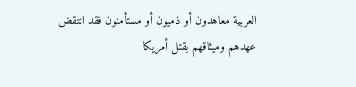العربية معاهدون أو ذميون أو مستأمنون فقد انتقض عهدهم وميثاقهم بقتل أمريكا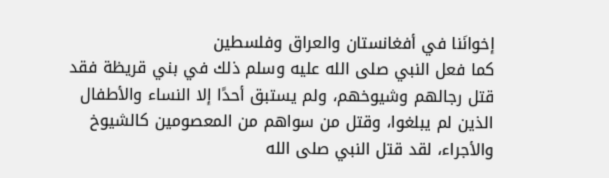إخوانَنا في أفغانستان والعراق وفلسطين
كما فعل النبي صلى الله عليه وسلم ذلك في بني قريظة فقد قتل رجالهم وشيوخهم، ولم يستبق أحدًا إلا النساء والأطفال الذين لم يبلغوا، وقتل من سواهم من المعصومين كالشيوخ والأجراء، لقد قتل النبي صلى الله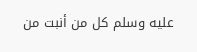عليه وسلم كل من أنبت من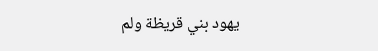يهود بني قريظة ولم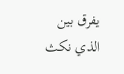يفرق بين الذي نكث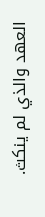العهد والذي لم ينكث.